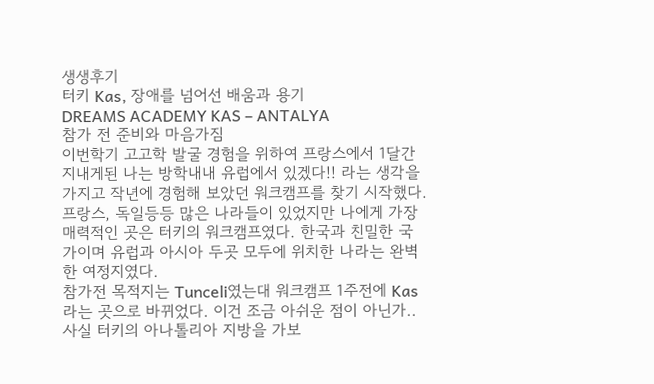생생후기
터키 Kas, 장애를 넘어선 배움과 용기
DREAMS ACADEMY KAS – ANTALYA
참가 전 준비와 마음가짐
이번학기 고고학 발굴 경험을 위하여 프랑스에서 1달간 지내게된 나는 방학내내 유럽에서 있겠다!! 라는 생각을 가지고 작년에 경험해 보았던 워크캠프를 찾기 시작했다. 프랑스, 독일등등 많은 나라들이 있었지만 나에게 가장 매력적인 곳은 터키의 워크캠프였다. 한국과 친밀한 국가이며 유럽과 아시아 두곳 모두에 위치한 나라는 완벽한 여정지였다.
참가전 목적지는 Tunceli였는대 워크캠프 1주전에 Kas라는 곳으로 바뀌었다. 이건 조금 아쉬운 점이 아닌가.. 사실 터키의 아나톨리아 지방을 가보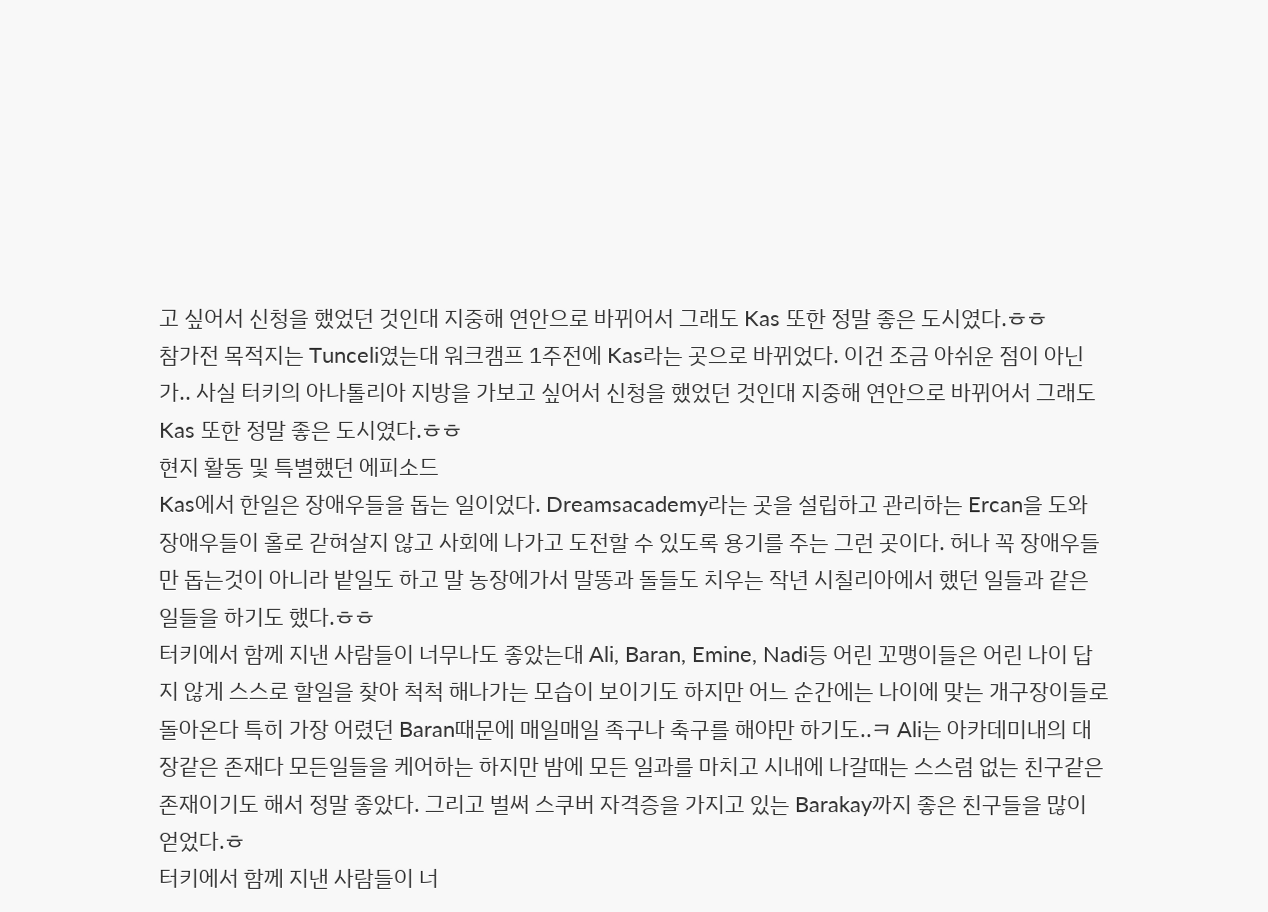고 싶어서 신청을 했었던 것인대 지중해 연안으로 바뀌어서 그래도 Kas 또한 정말 좋은 도시였다.ㅎㅎ
참가전 목적지는 Tunceli였는대 워크캠프 1주전에 Kas라는 곳으로 바뀌었다. 이건 조금 아쉬운 점이 아닌가.. 사실 터키의 아나톨리아 지방을 가보고 싶어서 신청을 했었던 것인대 지중해 연안으로 바뀌어서 그래도 Kas 또한 정말 좋은 도시였다.ㅎㅎ
현지 활동 및 특별했던 에피소드
Kas에서 한일은 장애우들을 돕는 일이었다. Dreamsacademy라는 곳을 설립하고 관리하는 Ercan을 도와 장애우들이 홀로 갇혀살지 않고 사회에 나가고 도전할 수 있도록 용기를 주는 그런 곳이다. 허나 꼭 장애우들만 돕는것이 아니라 밭일도 하고 말 농장에가서 말똥과 돌들도 치우는 작년 시칠리아에서 했던 일들과 같은 일들을 하기도 했다.ㅎㅎ
터키에서 함께 지낸 사람들이 너무나도 좋았는대 Ali, Baran, Emine, Nadi등 어린 꼬맹이들은 어린 나이 답지 않게 스스로 할일을 찾아 척척 해나가는 모습이 보이기도 하지만 어느 순간에는 나이에 맞는 개구장이들로 돌아온다 특히 가장 어렸던 Baran때문에 매일매일 족구나 축구를 해야만 하기도..ㅋ Ali는 아카데미내의 대장같은 존재다 모든일들을 케어하는 하지만 밤에 모든 일과를 마치고 시내에 나갈때는 스스럼 없는 친구같은 존재이기도 해서 정말 좋았다. 그리고 벌써 스쿠버 자격증을 가지고 있는 Barakay까지 좋은 친구들을 많이 얻었다.ㅎ
터키에서 함께 지낸 사람들이 너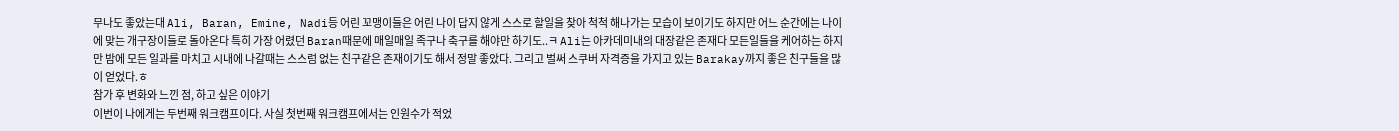무나도 좋았는대 Ali, Baran, Emine, Nadi등 어린 꼬맹이들은 어린 나이 답지 않게 스스로 할일을 찾아 척척 해나가는 모습이 보이기도 하지만 어느 순간에는 나이에 맞는 개구장이들로 돌아온다 특히 가장 어렸던 Baran때문에 매일매일 족구나 축구를 해야만 하기도..ㅋ Ali는 아카데미내의 대장같은 존재다 모든일들을 케어하는 하지만 밤에 모든 일과를 마치고 시내에 나갈때는 스스럼 없는 친구같은 존재이기도 해서 정말 좋았다. 그리고 벌써 스쿠버 자격증을 가지고 있는 Barakay까지 좋은 친구들을 많이 얻었다.ㅎ
참가 후 변화와 느낀 점, 하고 싶은 이야기
이번이 나에게는 두번째 워크캠프이다. 사실 첫번째 워크캠프에서는 인원수가 적었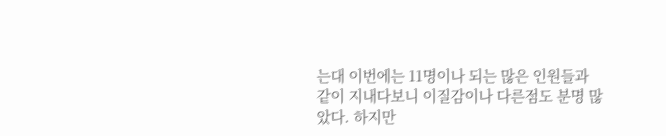는대 이번에는 11명이나 되는 많은 인원들과 같이 지내다보니 이질감이나 다른점도 분명 많았다. 하지만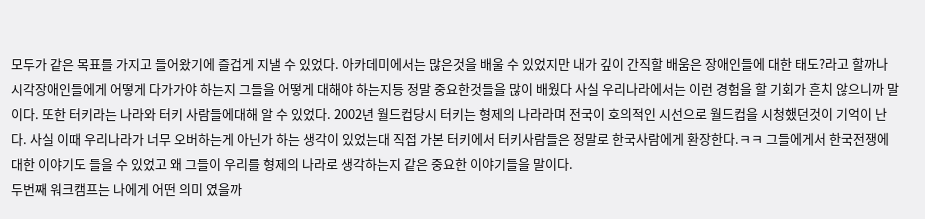모두가 같은 목표를 가지고 들어왔기에 즐겁게 지낼 수 있었다. 아카데미에서는 많은것을 배울 수 있었지만 내가 깊이 간직할 배움은 장애인들에 대한 태도?라고 할까나 시각장애인들에게 어떻게 다가가야 하는지 그들을 어떻게 대해야 하는지등 정말 중요한것들을 많이 배웠다 사실 우리나라에서는 이런 경험을 할 기회가 흔치 않으니까 말이다. 또한 터키라는 나라와 터키 사람들에대해 알 수 있었다. 2002년 월드컵당시 터키는 형제의 나라라며 전국이 호의적인 시선으로 월드컵을 시청했던것이 기억이 난다. 사실 이때 우리나라가 너무 오버하는게 아닌가 하는 생각이 있었는대 직접 가본 터키에서 터키사람들은 정말로 한국사람에게 환장한다.ㅋㅋ 그들에게서 한국전쟁에 대한 이야기도 들을 수 있었고 왜 그들이 우리를 형제의 나라로 생각하는지 같은 중요한 이야기들을 말이다.
두번째 워크캠프는 나에게 어떤 의미 였을까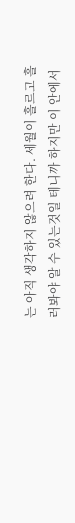는 아직 생각하지 않으려 한다. 세월이 흘르고 흘러봐야 알 수 있는것일 테니까 하지만 이 안에서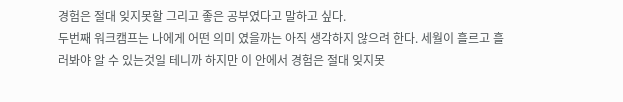경험은 절대 잊지못할 그리고 좋은 공부였다고 말하고 싶다.
두번째 워크캠프는 나에게 어떤 의미 였을까는 아직 생각하지 않으려 한다. 세월이 흘르고 흘러봐야 알 수 있는것일 테니까 하지만 이 안에서 경험은 절대 잊지못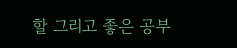할 그리고 좋은 공부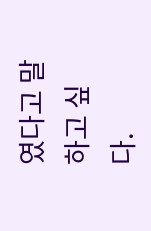였다고 말하고 싶다.